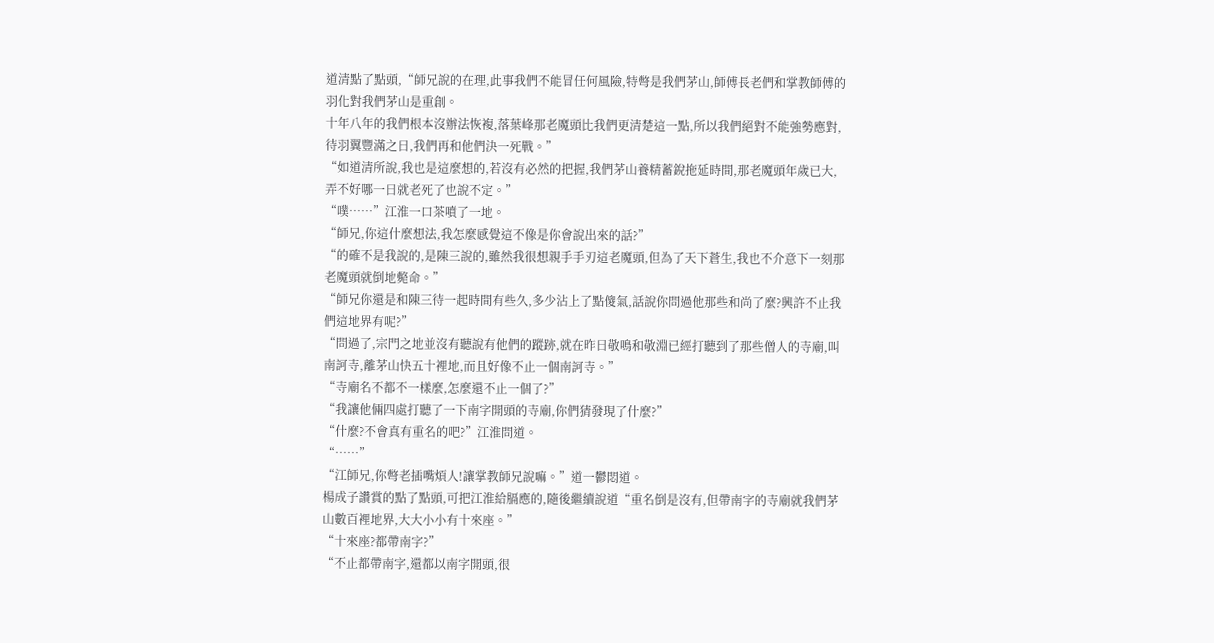道清點了點頭,“師兄說的在理,此事我們不能冒任何風險,特彆是我們茅山,師傅長老們和掌教師傅的羽化對我們茅山是重創。
十年八年的我們根本沒辦法恢複,落葉峰那老魔頭比我們更清楚這一點,所以我們絕對不能強勢應對,待羽翼豐滿之日,我們再和他們決一死戰。”
“如道清所說,我也是這麼想的,若沒有必然的把握,我們茅山養精蓄銳拖延時間,那老魔頭年歲已大,弄不好哪一日就老死了也說不定。”
“噗……”江淮一口茶噴了一地。
“師兄,你這什麼想法,我怎麼感覺這不像是你會說出來的話?”
“的確不是我說的,是陳三說的,雖然我很想親手手刃這老魔頭,但為了天下蒼生,我也不介意下一刻那老魔頭就倒地斃命。”
“師兄你還是和陳三待一起時間有些久,多少沾上了點傻氣,話說你問過他那些和尚了麼?興許不止我們這地界有呢?”
“問過了,宗門之地並沒有聽說有他們的蹤跡,就在昨日敬鳴和敬淵已經打聽到了那些僧人的寺廟,叫南訶寺,離茅山快五十裡地,而且好像不止一個南訶寺。”
“寺廟名不都不一樣麼,怎麼還不止一個了?”
“我讓他倆四處打聽了一下南字開頭的寺廟,你們猜發現了什麼?”
“什麼?不會真有重名的吧?”江淮問道。
“……”
“江師兄,你彆老插嘴煩人!讓掌教師兄說嘛。”道一鬱悶道。
楊成子讚賞的點了點頭,可把江淮給膈應的,隨後繼續說道“重名倒是沒有,但帶南字的寺廟就我們茅山數百裡地界,大大小小有十來座。”
“十來座?都帶南字?”
“不止都帶南字,還都以南字開頭,很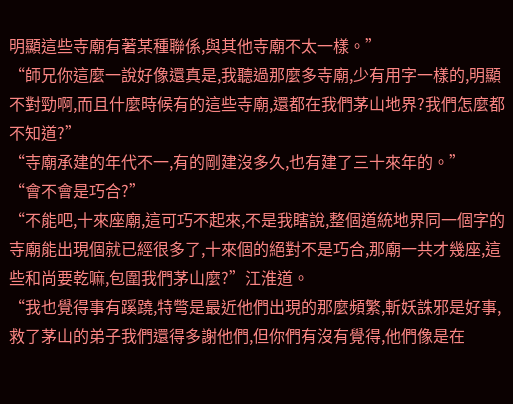明顯這些寺廟有著某種聯係,與其他寺廟不太一樣。”
“師兄你這麼一說好像還真是,我聽過那麼多寺廟,少有用字一樣的,明顯不對勁啊,而且什麼時候有的這些寺廟,還都在我們茅山地界?我們怎麼都不知道?”
“寺廟承建的年代不一,有的剛建沒多久,也有建了三十來年的。”
“會不會是巧合?”
“不能吧,十來座廟,這可巧不起來,不是我瞎說,整個道統地界同一個字的寺廟能出現個就已經很多了,十來個的絕對不是巧合,那廟一共才幾座,這些和尚要乾嘛,包圍我們茅山麼?”江淮道。
“我也覺得事有蹊蹺,特彆是最近他們出現的那麼頻繁,斬妖誅邪是好事,救了茅山的弟子我們還得多謝他們,但你們有沒有覺得,他們像是在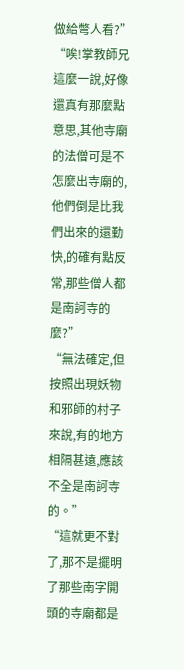做給彆人看?”
“唉!掌教師兄這麼一說,好像還真有那麼點意思,其他寺廟的法僧可是不怎麼出寺廟的,他們倒是比我們出來的還勤快,的確有點反常,那些僧人都是南訶寺的麼?”
“無法確定,但按照出現妖物和邪師的村子來說,有的地方相隔甚遠,應該不全是南訶寺的。”
“這就更不對了,那不是擺明了那些南字開頭的寺廟都是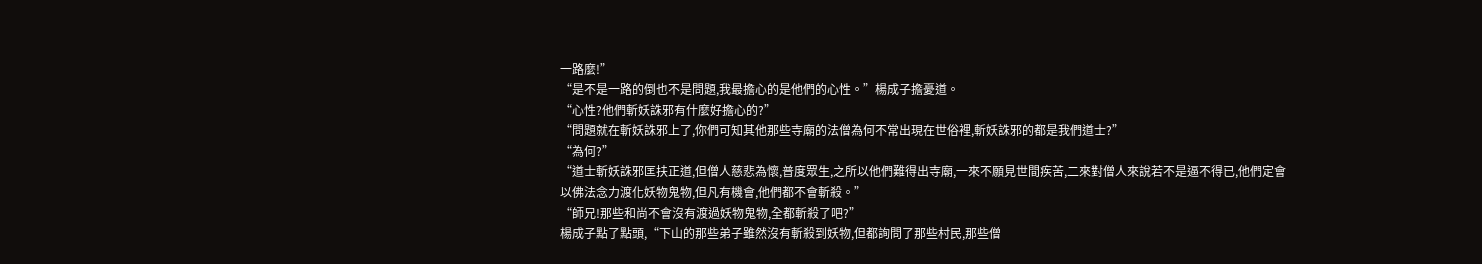一路麼!”
“是不是一路的倒也不是問題,我最擔心的是他們的心性。”楊成子擔憂道。
“心性?他們斬妖誅邪有什麼好擔心的?”
“問題就在斬妖誅邪上了,你們可知其他那些寺廟的法僧為何不常出現在世俗裡,斬妖誅邪的都是我們道士?”
“為何?”
“道士斬妖誅邪匡扶正道,但僧人慈悲為懷,普度眾生,之所以他們難得出寺廟,一來不願見世間疾苦,二來對僧人來說若不是逼不得已,他們定會以佛法念力渡化妖物鬼物,但凡有機會,他們都不會斬殺。”
“師兄!那些和尚不會沒有渡過妖物鬼物,全都斬殺了吧?”
楊成子點了點頭,“下山的那些弟子雖然沒有斬殺到妖物,但都詢問了那些村民,那些僧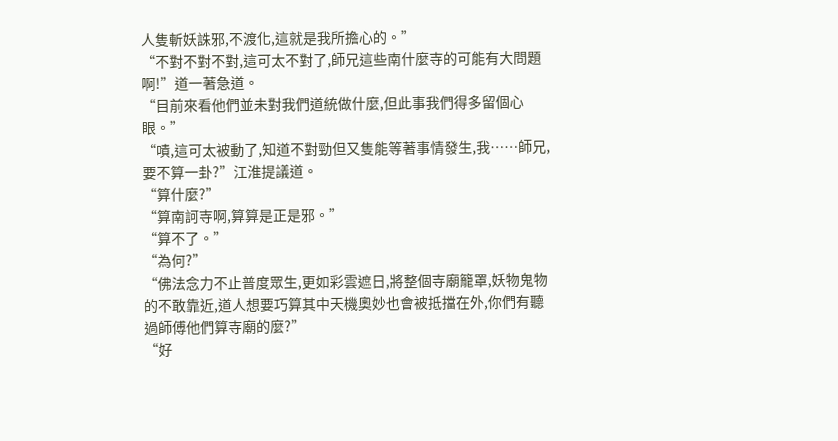人隻斬妖誅邪,不渡化,這就是我所擔心的。”
“不對不對不對,這可太不對了,師兄這些南什麼寺的可能有大問題啊!”道一著急道。
“目前來看他們並未對我們道統做什麼,但此事我們得多留個心眼。”
“嘖,這可太被動了,知道不對勁但又隻能等著事情發生,我……師兄,要不算一卦?”江淮提議道。
“算什麼?”
“算南訶寺啊,算算是正是邪。”
“算不了。”
“為何?”
“佛法念力不止普度眾生,更如彩雲遮日,將整個寺廟籠罩,妖物鬼物的不敢靠近,道人想要巧算其中天機奧妙也會被抵擋在外,你們有聽過師傅他們算寺廟的麼?”
“好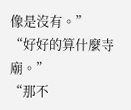像是沒有。”
“好好的算什麼寺廟。”
“那不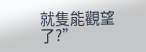就隻能觀望了?”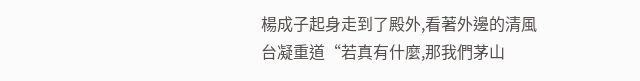楊成子起身走到了殿外,看著外邊的清風台凝重道“若真有什麼,那我們茅山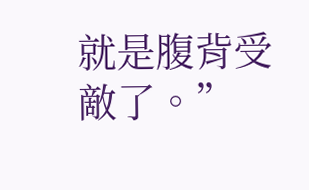就是腹背受敵了。”